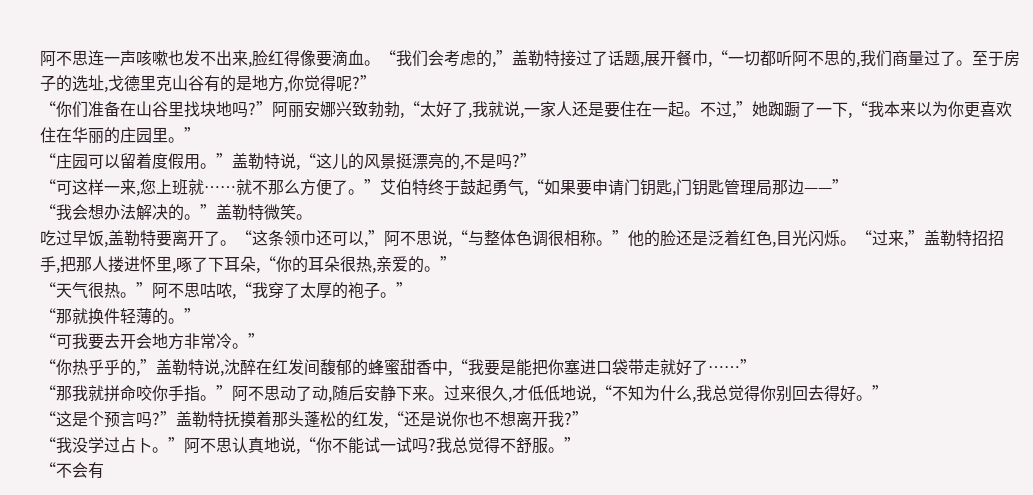阿不思连一声咳嗽也发不出来,脸红得像要滴血。“我们会考虑的,”盖勒特接过了话题,展开餐巾,“一切都听阿不思的,我们商量过了。至于房子的选址,戈德里克山谷有的是地方,你觉得呢?”
“你们准备在山谷里找块地吗?”阿丽安娜兴致勃勃,“太好了,我就说,一家人还是要住在一起。不过,”她踟蹰了一下,“我本来以为你更喜欢住在华丽的庄园里。”
“庄园可以留着度假用。”盖勒特说,“这儿的风景挺漂亮的,不是吗?”
“可这样一来,您上班就……就不那么方便了。”艾伯特终于鼓起勇气,“如果要申请门钥匙,门钥匙管理局那边——”
“我会想办法解决的。”盖勒特微笑。
吃过早饭,盖勒特要离开了。“这条领巾还可以,”阿不思说,“与整体色调很相称。”他的脸还是泛着红色,目光闪烁。“过来,”盖勒特招招手,把那人搂进怀里,啄了下耳朵,“你的耳朵很热,亲爱的。”
“天气很热。”阿不思咕哝,“我穿了太厚的袍子。”
“那就换件轻薄的。”
“可我要去开会地方非常冷。”
“你热乎乎的,”盖勒特说,沈醉在红发间馥郁的蜂蜜甜香中,“我要是能把你塞进口袋带走就好了……”
“那我就拼命咬你手指。”阿不思动了动,随后安静下来。过来很久,才低低地说,“不知为什么,我总觉得你别回去得好。”
“这是个预言吗?”盖勒特抚摸着那头蓬松的红发,“还是说你也不想离开我?”
“我没学过占卜。”阿不思认真地说,“你不能试一试吗?我总觉得不舒服。”
“不会有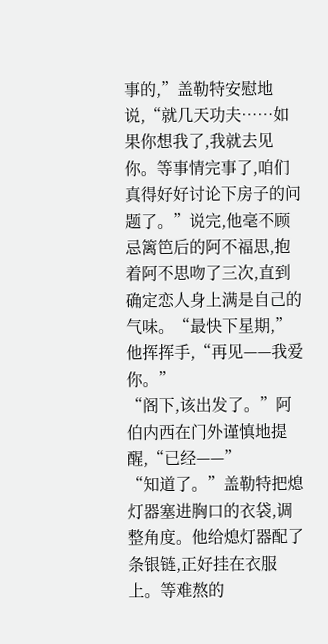事的,”盖勒特安慰地说,“就几天功夫……如果你想我了,我就去见你。等事情完事了,咱们真得好好讨论下房子的问题了。”说完,他毫不顾忌篱笆后的阿不福思,抱着阿不思吻了三次,直到确定恋人身上满是自己的气味。“最快下星期,”他挥挥手,“再见——我爱你。”
“阁下,该出发了。”阿伯内西在门外谨慎地提醒,“已经——”
“知道了。”盖勒特把熄灯器塞进胸口的衣袋,调整角度。他给熄灯器配了条银链,正好挂在衣服上。等难熬的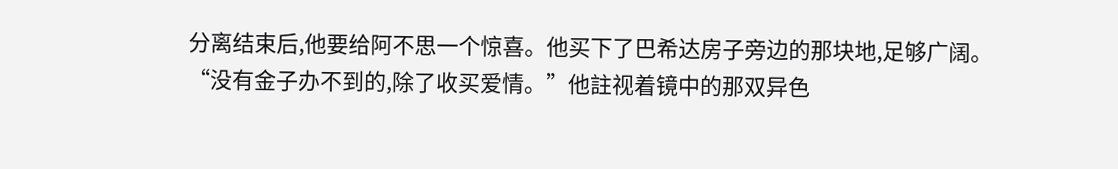分离结束后,他要给阿不思一个惊喜。他买下了巴希达房子旁边的那块地,足够广阔。
“没有金子办不到的,除了收买爱情。”他註视着镜中的那双异色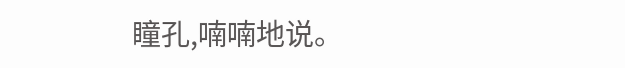瞳孔,喃喃地说。